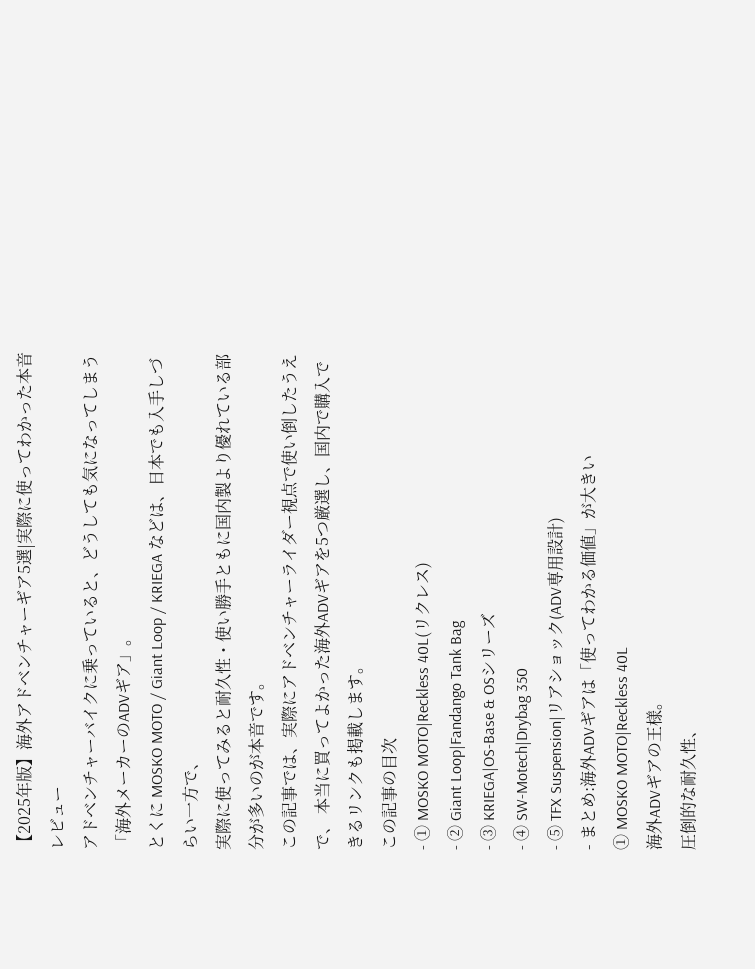【2025年版】海外アドベンチャーギア5選|実際に使ってわかった本音レビュー
アドベンチャーバイクに乗っていると、どうしても気になってしまう「海外メーカーのADVギア」。
とくに MOSKO MOTO / Giant Loop / KRIEGA などは、日本でも入手しづらい一方で、
実際に使ってみると耐久性・使い勝手ともに国内製より優れている部分が多いのが本音です。
この記事では、実際にアドベンチャーライダー視点で使い倒したうえで、 本当に買ってよかった海外ADVギアを5つ厳選し、国内で購入できるリンクも掲載します。
この記事の目次
- ① MOSKO MOTO|Reckless 40L(リクレス)
- ② Giant Loop|Fandango Tank Bag
- ③ KRIEGA|OS-Base & OSシリーズ
- ④ SW-Motech|Drybag 350
- ⑤ TFX Suspension|リアショック(ADV専用設計)
- まとめ:海外ADVギアは「使ってわかる価値」が大きい
① MOSKO MOTO|Reckless 40L
海外ADVギアの王様。
圧倒的な耐久性、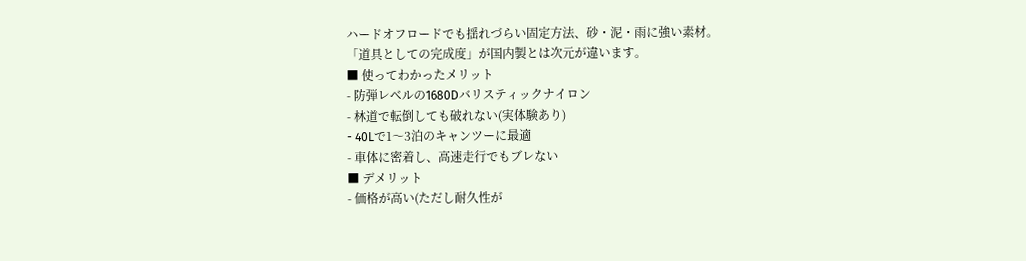ハードオフロードでも揺れづらい固定方法、砂・泥・雨に強い素材。
「道具としての完成度」が国内製とは次元が違います。
■ 使ってわかったメリット
- 防弾レベルの1680Dバリスティックナイロン
- 林道で転倒しても破れない(実体験あり)
- 40Lで1〜3泊のキャンツーに最適
- 車体に密着し、高速走行でもブレない
■ デメリット
- 価格が高い(ただし耐久性が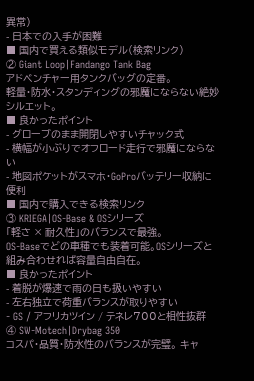異常)
- 日本での入手が困難
■ 国内で買える類似モデル(検索リンク)
② Giant Loop|Fandango Tank Bag
アドベンチャー用タンクバッグの定番。
軽量・防水・スタンディングの邪魔にならない絶妙シルエット。
■ 良かったポイント
- グローブのまま開閉しやすいチャック式
- 横幅が小ぶりでオフロード走行で邪魔にならない
- 地図ポケットがスマホ・GoProバッテリー収納に便利
■ 国内で購入できる検索リンク
③ KRIEGA|OS-Base & OSシリーズ
「軽さ × 耐久性」のバランスで最強。
OS-Baseでどの車種でも装着可能。OSシリーズと組み合わせれば容量自由自在。
■ 良かったポイント
- 着脱が爆速で雨の日も扱いやすい
- 左右独立で荷重バランスが取りやすい
- GS / アフリカツイン / テネレ700と相性抜群
④ SW-Motech|Drybag 350
コスパ・品質・防水性のバランスが完璧。 キャ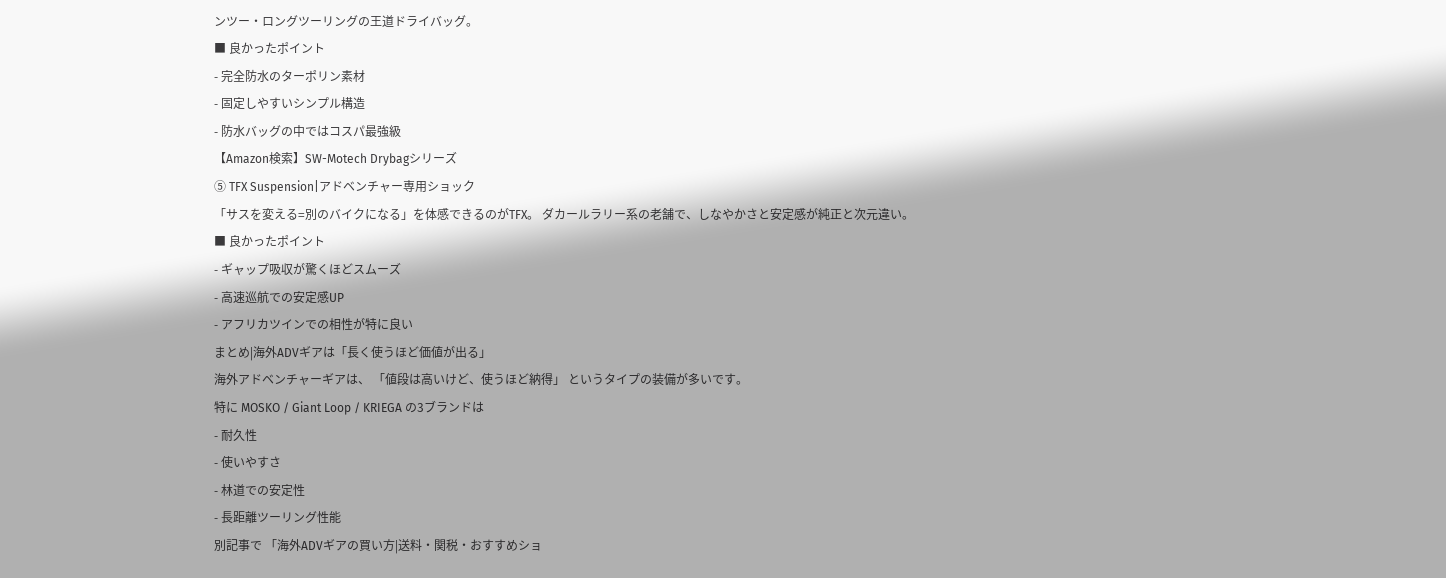ンツー・ロングツーリングの王道ドライバッグ。
■ 良かったポイント
- 完全防水のターポリン素材
- 固定しやすいシンプル構造
- 防水バッグの中ではコスパ最強級
【Amazon検索】SW-Motech Drybagシリーズ
⑤ TFX Suspension|アドベンチャー専用ショック
「サスを変える=別のバイクになる」を体感できるのがTFX。 ダカールラリー系の老舗で、しなやかさと安定感が純正と次元違い。
■ 良かったポイント
- ギャップ吸収が驚くほどスムーズ
- 高速巡航での安定感UP
- アフリカツインでの相性が特に良い
まとめ|海外ADVギアは「長く使うほど価値が出る」
海外アドベンチャーギアは、 「値段は高いけど、使うほど納得」 というタイプの装備が多いです。
特に MOSKO / Giant Loop / KRIEGA の3ブランドは
- 耐久性
- 使いやすさ
- 林道での安定性
- 長距離ツーリング性能
別記事で 「海外ADVギアの買い方|送料・関税・おすすめショ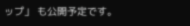ップ」 も公開予定です。